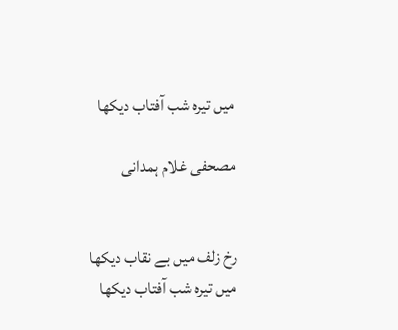میں تیرہ شب آفتاب دیکھا

مصحفی غلام ہمدانی


رخ زلف میں بے نقاب دیکھا
میں تیرہ شب آفتاب دیکھا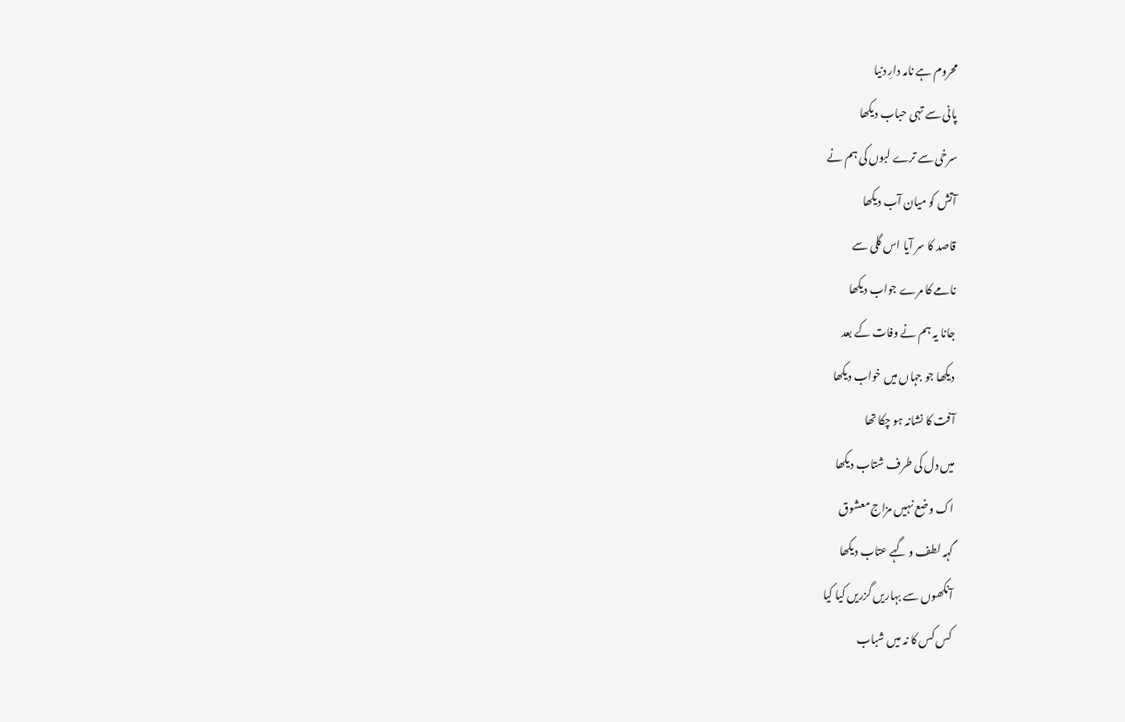محروم ہے نامہ دارِ دنیا
پانی سے تہی حباب دیکھا
سرخی سے ترے لبوں کی ہم نے
آتش کو میان آب دیکھا
قاصد کا سر آیا اس گلی سے
نامے کا مرے جواب دیکھا
جانا یہ ہم نے وفات کے بعد
دیکھا جو جہاں میں خواب دیکھا
آفت کا نشانہ ہو چکا تھا
میں دل کی طرف شتاب دیکھا
اک وضع نہیں مزاج معشوق
گہہ لطف و گہے عتاب دیکھا
آنکھوں سے بہاریں گزریں کیا کیا
کس کس کا نہ میں شباب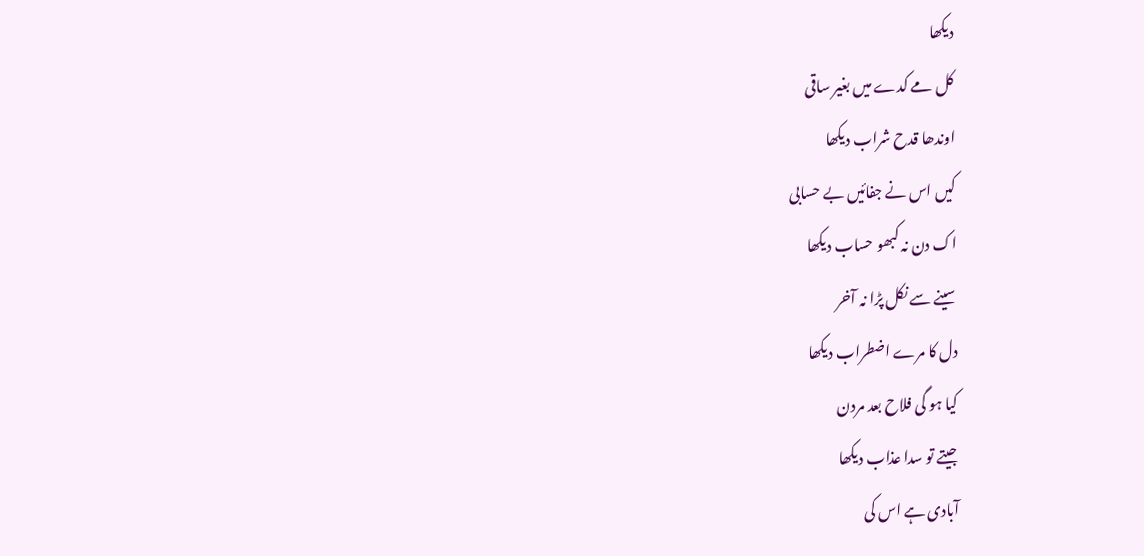دیکھا
کل مے کدے میں بغیر ساقی
اوندھا قدح شراب دیکھا
کیں اس نے جفائیں بے حسابی
اک دن نہ کبھو حساب دیکھا
سینے سے نکل پڑا نہ آخر
دل کا مرے اضطراب دیکھا
کیا ہو گی فلاح بعد مردن
جیتے تو سدا عذاب دیکھا
آبادی ہے اس کی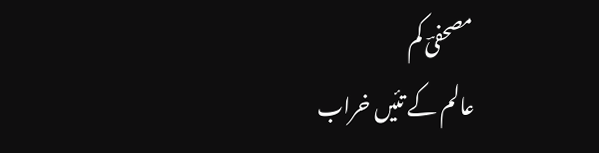مصحفیؔ کم
عالم کے تئیں خراب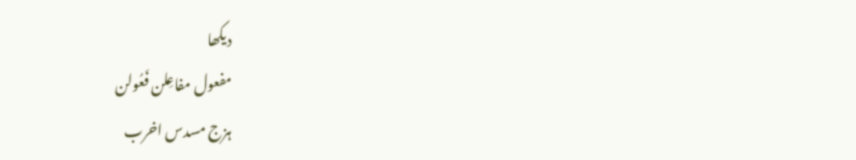دیکھا
مفعول مفاعِلن فَعُولن
ہزج مسدس اخرب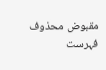مقبوض محذوف
فہرست